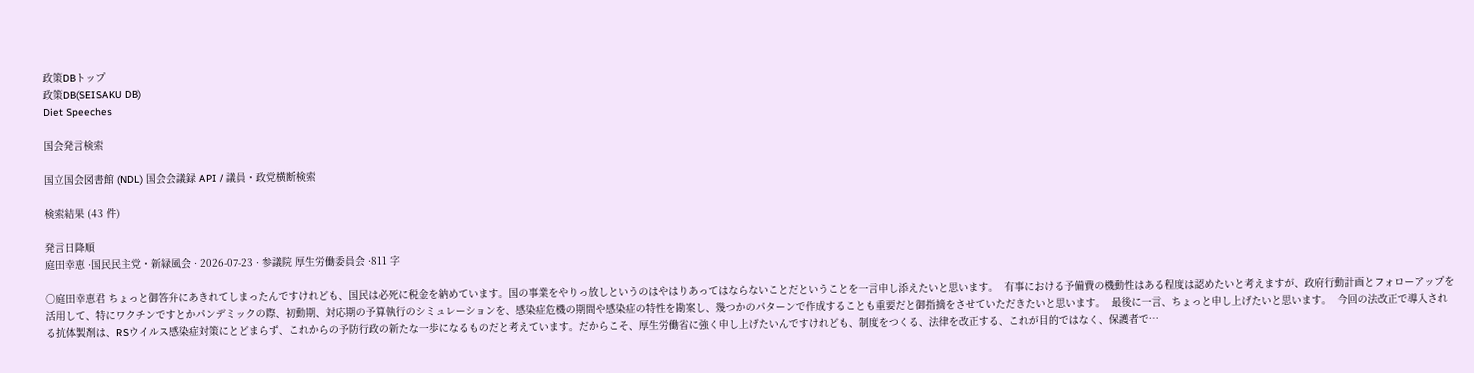政策DBトップ
政策DB(SEISAKU DB)
Diet Speeches

国会発言検索

国立国会図書館 (NDL) 国会会議録 API / 議員・政党横断検索

検索結果 (43 件)

発言日降順
庭田幸恵 ·国民民主党・新緑風会 · 2026-07-23 · 参議院 厚生労働委員会 ·811 字

○庭田幸恵君 ちょっと御答弁にあきれてしまったんですけれども、国民は必死に税金を納めています。国の事業をやりっ放しというのはやはりあってはならないことだということを一言申し添えたいと思います。  有事における予備費の機動性はある程度は認めたいと考えますが、政府行動計画とフォローアップを活用して、特にワクチンですとかパンデミックの際、初動期、対応期の予算執行のシミュレーションを、感染症危機の期間や感染症の特性を勘案し、幾つかのパターンで作成することも重要だと御指摘をさせていただきたいと思います。  最後に一言、ちょっと申し上げたいと思います。  今回の法改正で導入される抗体製剤は、RSウイルス感染症対策にとどまらず、これからの予防行政の新たな一歩になるものだと考えています。だからこそ、厚生労働省に強く申し上げたいんですけれども、制度をつくる、法律を改正する、これが目的ではなく、保護者で…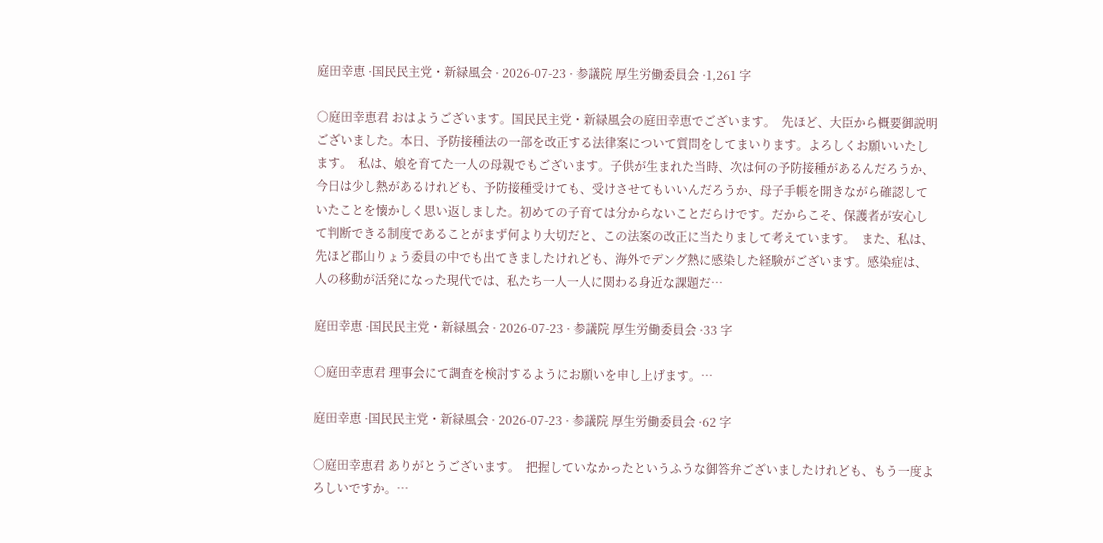庭田幸恵 ·国民民主党・新緑風会 · 2026-07-23 · 参議院 厚生労働委員会 ·1,261 字

○庭田幸恵君 おはようございます。国民民主党・新緑風会の庭田幸恵でございます。  先ほど、大臣から概要御説明ございました。本日、予防接種法の一部を改正する法律案について質問をしてまいります。よろしくお願いいたします。  私は、娘を育てた一人の母親でもございます。子供が生まれた当時、次は何の予防接種があるんだろうか、今日は少し熱があるけれども、予防接種受けても、受けさせてもいいんだろうか、母子手帳を開きながら確認していたことを懐かしく思い返しました。初めての子育ては分からないことだらけです。だからこそ、保護者が安心して判断できる制度であることがまず何より大切だと、この法案の改正に当たりまして考えています。  また、私は、先ほど郡山りょう委員の中でも出てきましたけれども、海外でデング熱に感染した経験がございます。感染症は、人の移動が活発になった現代では、私たち一人一人に関わる身近な課題だ…

庭田幸恵 ·国民民主党・新緑風会 · 2026-07-23 · 参議院 厚生労働委員会 ·33 字

○庭田幸恵君 理事会にて調査を検討するようにお願いを申し上げます。…

庭田幸恵 ·国民民主党・新緑風会 · 2026-07-23 · 参議院 厚生労働委員会 ·62 字

○庭田幸恵君 ありがとうございます。  把握していなかったというふうな御答弁ございましたけれども、もう一度よろしいですか。…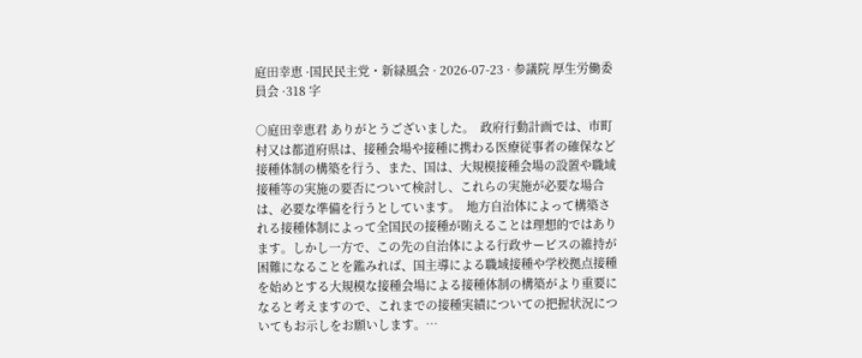庭田幸恵 ·国民民主党・新緑風会 · 2026-07-23 · 参議院 厚生労働委員会 ·318 字

○庭田幸恵君 ありがとうございました。  政府行動計画では、市町村又は都道府県は、接種会場や接種に携わる医療従事者の確保など接種体制の構築を行う、また、国は、大規模接種会場の設置や職域接種等の実施の要否について検討し、これらの実施が必要な場合は、必要な準備を行うとしています。  地方自治体によって構築される接種体制によって全国民の接種が賄えることは理想的ではあります。しかし一方で、この先の自治体による行政サービスの維持が困難になることを鑑みれば、国主導による職域接種や学校拠点接種を始めとする大規模な接種会場による接種体制の構築がより重要になると考えますので、これまでの接種実績についての把握状況についてもお示しをお願いします。…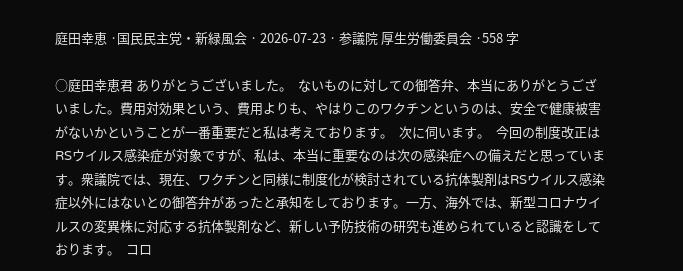庭田幸恵 ·国民民主党・新緑風会 · 2026-07-23 · 参議院 厚生労働委員会 ·558 字

○庭田幸恵君 ありがとうございました。  ないものに対しての御答弁、本当にありがとうございました。費用対効果という、費用よりも、やはりこのワクチンというのは、安全で健康被害がないかということが一番重要だと私は考えております。  次に伺います。  今回の制度改正はRSウイルス感染症が対象ですが、私は、本当に重要なのは次の感染症への備えだと思っています。衆議院では、現在、ワクチンと同様に制度化が検討されている抗体製剤はRSウイルス感染症以外にはないとの御答弁があったと承知をしております。一方、海外では、新型コロナウイルスの変異株に対応する抗体製剤など、新しい予防技術の研究も進められていると認識をしております。  コロ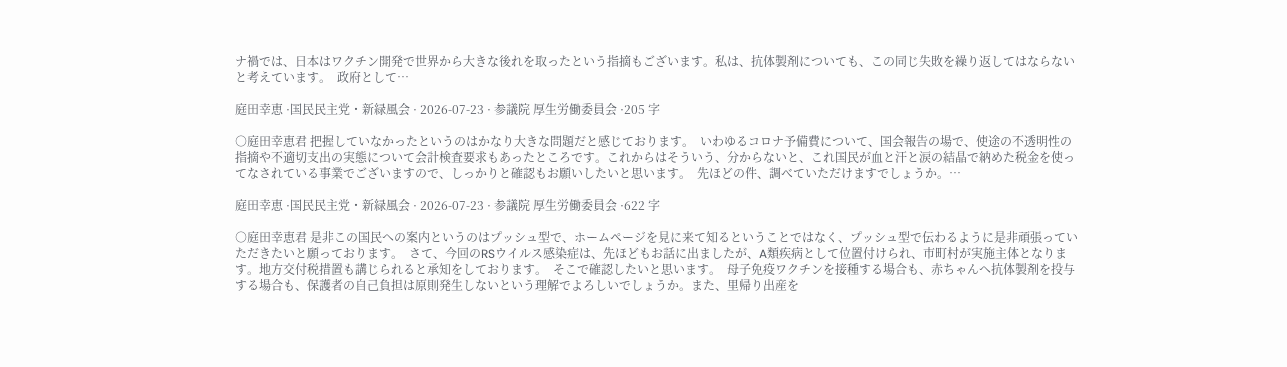ナ禍では、日本はワクチン開発で世界から大きな後れを取ったという指摘もございます。私は、抗体製剤についても、この同じ失敗を繰り返してはならないと考えています。  政府として…

庭田幸恵 ·国民民主党・新緑風会 · 2026-07-23 · 参議院 厚生労働委員会 ·205 字

○庭田幸恵君 把握していなかったというのはかなり大きな問題だと感じております。  いわゆるコロナ予備費について、国会報告の場で、使途の不透明性の指摘や不適切支出の実態について会計検査要求もあったところです。これからはそういう、分からないと、これ国民が血と汗と涙の結晶で納めた税金を使ってなされている事業でございますので、しっかりと確認もお願いしたいと思います。  先ほどの件、調べていただけますでしょうか。…

庭田幸恵 ·国民民主党・新緑風会 · 2026-07-23 · 参議院 厚生労働委員会 ·622 字

○庭田幸恵君 是非この国民への案内というのはプッシュ型で、ホームページを見に来て知るということではなく、プッシュ型で伝わるように是非頑張っていただきたいと願っております。  さて、今回のRSウイルス感染症は、先ほどもお話に出ましたが、A類疾病として位置付けられ、市町村が実施主体となります。地方交付税措置も講じられると承知をしております。  そこで確認したいと思います。  母子免疫ワクチンを接種する場合も、赤ちゃんへ抗体製剤を投与する場合も、保護者の自己負担は原則発生しないという理解でよろしいでしょうか。また、里帰り出産を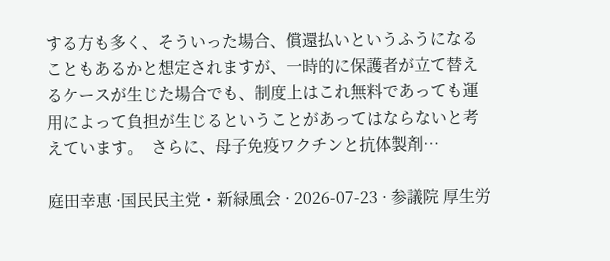する方も多く、そういった場合、償還払いというふうになることもあるかと想定されますが、一時的に保護者が立て替えるケースが生じた場合でも、制度上はこれ無料であっても運用によって負担が生じるということがあってはならないと考えています。  さらに、母子免疫ワクチンと抗体製剤…

庭田幸恵 ·国民民主党・新緑風会 · 2026-07-23 · 参議院 厚生労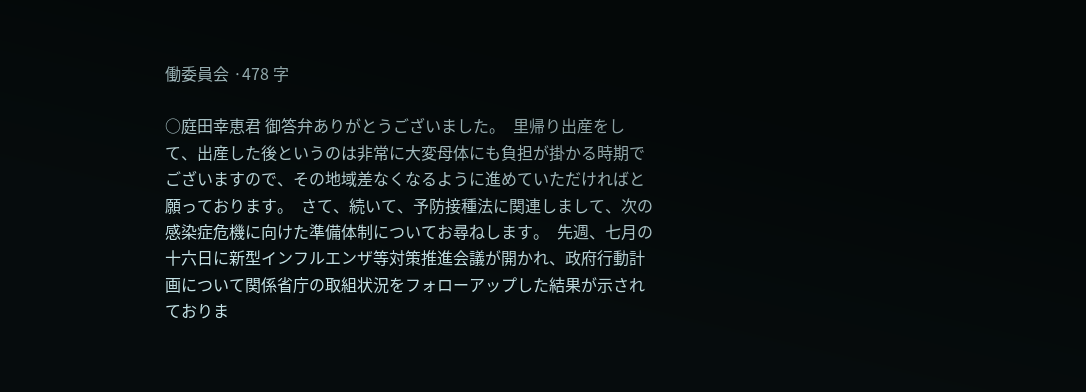働委員会 ·478 字

○庭田幸恵君 御答弁ありがとうございました。  里帰り出産をして、出産した後というのは非常に大変母体にも負担が掛かる時期でございますので、その地域差なくなるように進めていただければと願っております。  さて、続いて、予防接種法に関連しまして、次の感染症危機に向けた準備体制についてお尋ねします。  先週、七月の十六日に新型インフルエンザ等対策推進会議が開かれ、政府行動計画について関係省庁の取組状況をフォローアップした結果が示されておりま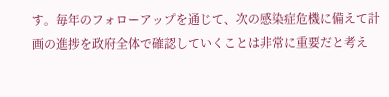す。毎年のフォローアップを通じて、次の感染症危機に備えて計画の進捗を政府全体で確認していくことは非常に重要だと考え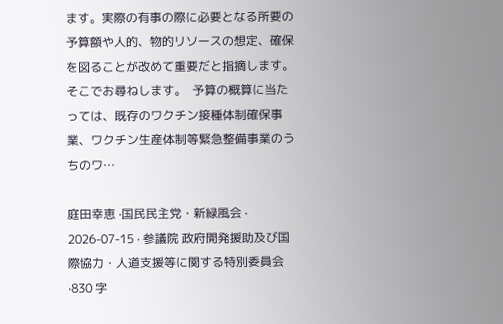ます。実際の有事の際に必要となる所要の予算額や人的、物的リソースの想定、確保を図ることが改めて重要だと指摘します。  そこでお尋ねします。  予算の概算に当たっては、既存のワクチン接種体制確保事業、ワクチン生産体制等緊急整備事業のうちのワ…

庭田幸恵 ·国民民主党・新緑風会 · 2026-07-15 · 参議院 政府開発援助及び国際協力・人道支援等に関する特別委員会 ·830 字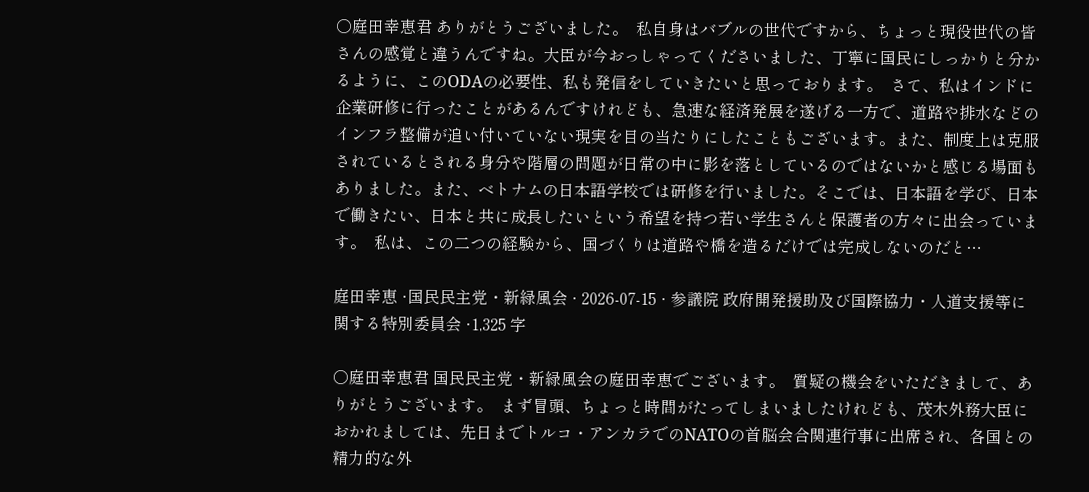○庭田幸恵君 ありがとうございました。  私自身はバブルの世代ですから、ちょっと現役世代の皆さんの感覚と違うんですね。大臣が今おっしゃってくださいました、丁寧に国民にしっかりと分かるように、このODAの必要性、私も発信をしていきたいと思っております。  さて、私はインドに企業研修に行ったことがあるんですけれども、急速な経済発展を遂げる一方で、道路や排水などのインフラ整備が追い付いていない現実を目の当たりにしたこともございます。また、制度上は克服されているとされる身分や階層の問題が日常の中に影を落としているのではないかと感じる場面もありました。また、ベトナムの日本語学校では研修を行いました。そこでは、日本語を学び、日本で働きたい、日本と共に成長したいという希望を持つ若い学生さんと保護者の方々に出会っています。  私は、この二つの経験から、国づくりは道路や橋を造るだけでは完成しないのだと…

庭田幸恵 ·国民民主党・新緑風会 · 2026-07-15 · 参議院 政府開発援助及び国際協力・人道支援等に関する特別委員会 ·1,325 字

○庭田幸恵君 国民民主党・新緑風会の庭田幸恵でございます。  質疑の機会をいただきまして、ありがとうございます。  まず冒頭、ちょっと時間がたってしまいましたけれども、茂木外務大臣におかれましては、先日までトルコ・アンカラでのNATOの首脳会合関連行事に出席され、各国との精力的な外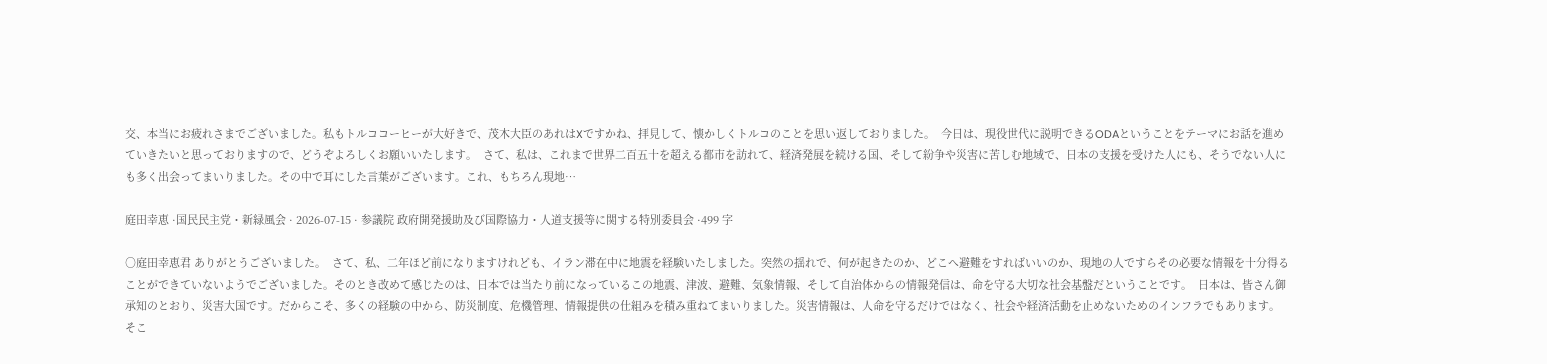交、本当にお疲れさまでございました。私もトルココーヒーが大好きで、茂木大臣のあれはXですかね、拝見して、懐かしくトルコのことを思い返しておりました。  今日は、現役世代に説明できるODAということをテーマにお話を進めていきたいと思っておりますので、どうぞよろしくお願いいたします。  さて、私は、これまで世界二百五十を超える都市を訪れて、経済発展を続ける国、そして紛争や災害に苦しむ地域で、日本の支援を受けた人にも、そうでない人にも多く出会ってまいりました。その中で耳にした言葉がございます。これ、もちろん現地…

庭田幸恵 ·国民民主党・新緑風会 · 2026-07-15 · 参議院 政府開発援助及び国際協力・人道支援等に関する特別委員会 ·499 字

○庭田幸恵君 ありがとうございました。  さて、私、二年ほど前になりますけれども、イラン滞在中に地震を経験いたしました。突然の揺れで、何が起きたのか、どこへ避難をすればいいのか、現地の人ですらその必要な情報を十分得ることができていないようでございました。そのとき改めて感じたのは、日本では当たり前になっているこの地震、津波、避難、気象情報、そして自治体からの情報発信は、命を守る大切な社会基盤だということです。  日本は、皆さん御承知のとおり、災害大国です。だからこそ、多くの経験の中から、防災制度、危機管理、情報提供の仕組みを積み重ねてまいりました。災害情報は、人命を守るだけではなく、社会や経済活動を止めないためのインフラでもあります。  そこ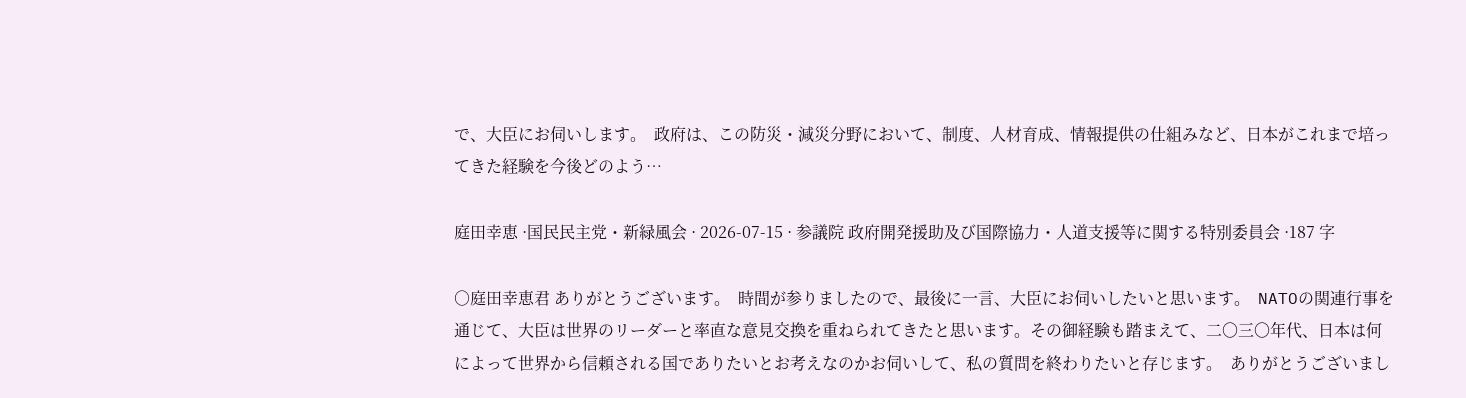で、大臣にお伺いします。  政府は、この防災・減災分野において、制度、人材育成、情報提供の仕組みなど、日本がこれまで培ってきた経験を今後どのよう…

庭田幸恵 ·国民民主党・新緑風会 · 2026-07-15 · 参議院 政府開発援助及び国際協力・人道支援等に関する特別委員会 ·187 字

○庭田幸恵君 ありがとうございます。  時間が参りましたので、最後に一言、大臣にお伺いしたいと思います。  NATOの関連行事を通じて、大臣は世界のリーダーと率直な意見交換を重ねられてきたと思います。その御経験も踏まえて、二〇三〇年代、日本は何によって世界から信頼される国でありたいとお考えなのかお伺いして、私の質問を終わりたいと存じます。  ありがとうございまし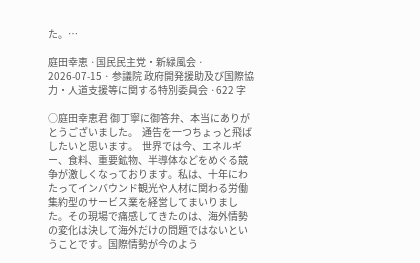た。…

庭田幸恵 ·国民民主党・新緑風会 · 2026-07-15 · 参議院 政府開発援助及び国際協力・人道支援等に関する特別委員会 ·622 字

○庭田幸恵君 御丁寧に御答弁、本当にありがとうございました。  通告を一つちょっと飛ばしたいと思います。  世界では今、エネルギー、食料、重要鉱物、半導体などをめぐる競争が激しくなっております。私は、十年にわたってインバウンド観光や人材に関わる労働集約型のサービス業を経営してまいりました。その現場で痛感してきたのは、海外情勢の変化は決して海外だけの問題ではないということです。国際情勢が今のよう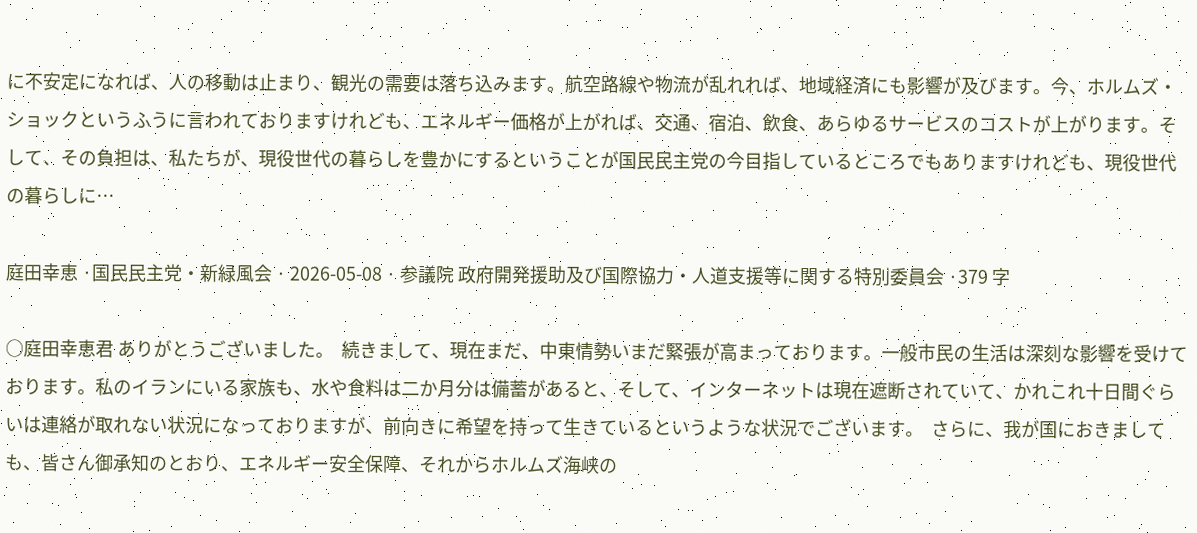に不安定になれば、人の移動は止まり、観光の需要は落ち込みます。航空路線や物流が乱れれば、地域経済にも影響が及びます。今、ホルムズ・ショックというふうに言われておりますけれども、エネルギー価格が上がれば、交通、宿泊、飲食、あらゆるサービスのコストが上がります。そして、その負担は、私たちが、現役世代の暮らしを豊かにするということが国民民主党の今目指しているところでもありますけれども、現役世代の暮らしに…

庭田幸恵 ·国民民主党・新緑風会 · 2026-05-08 · 参議院 政府開発援助及び国際協力・人道支援等に関する特別委員会 ·379 字

○庭田幸恵君 ありがとうございました。  続きまして、現在まだ、中東情勢いまだ緊張が高まっております。一般市民の生活は深刻な影響を受けております。私のイランにいる家族も、水や食料は二か月分は備蓄があると、そして、インターネットは現在遮断されていて、かれこれ十日間ぐらいは連絡が取れない状況になっておりますが、前向きに希望を持って生きているというような状況でございます。  さらに、我が国におきましても、皆さん御承知のとおり、エネルギー安全保障、それからホルムズ海峡の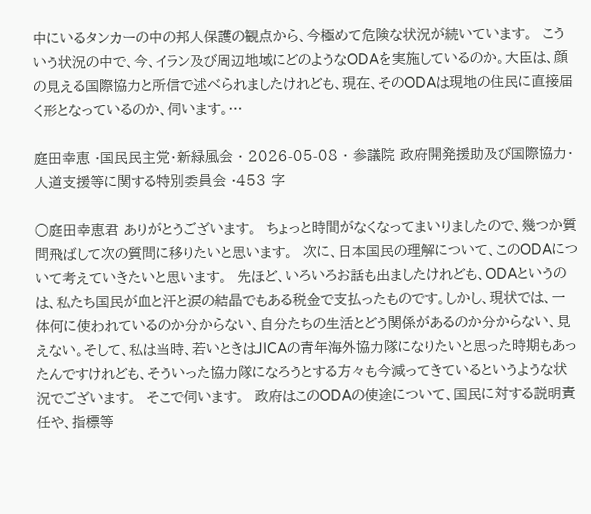中にいるタンカーの中の邦人保護の観点から、今極めて危険な状況が続いています。  こういう状況の中で、今、イラン及び周辺地域にどのようなODAを実施しているのか。大臣は、顔の見える国際協力と所信で述べられましたけれども、現在、そのODAは現地の住民に直接届く形となっているのか、伺います。…

庭田幸恵 ·国民民主党・新緑風会 · 2026-05-08 · 参議院 政府開発援助及び国際協力・人道支援等に関する特別委員会 ·453 字

○庭田幸恵君 ありがとうございます。  ちょっと時間がなくなってまいりましたので、幾つか質問飛ばして次の質問に移りたいと思います。  次に、日本国民の理解について、このODAについて考えていきたいと思います。  先ほど、いろいろお話も出ましたけれども、ODAというのは、私たち国民が血と汗と涙の結晶でもある税金で支払ったものです。しかし、現状では、一体何に使われているのか分からない、自分たちの生活とどう関係があるのか分からない、見えない。そして、私は当時、若いときはJICAの青年海外協力隊になりたいと思った時期もあったんですけれども、そういった協力隊になろうとする方々も今減ってきているというような状況でございます。  そこで伺います。  政府はこのODAの使途について、国民に対する説明責任や、指標等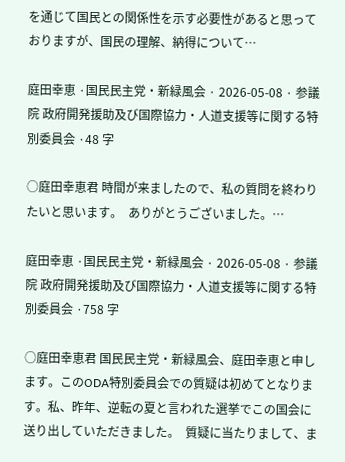を通じて国民との関係性を示す必要性があると思っておりますが、国民の理解、納得について…

庭田幸恵 ·国民民主党・新緑風会 · 2026-05-08 · 参議院 政府開発援助及び国際協力・人道支援等に関する特別委員会 ·48 字

○庭田幸恵君 時間が来ましたので、私の質問を終わりたいと思います。  ありがとうございました。…

庭田幸恵 ·国民民主党・新緑風会 · 2026-05-08 · 参議院 政府開発援助及び国際協力・人道支援等に関する特別委員会 ·758 字

○庭田幸恵君 国民民主党・新緑風会、庭田幸恵と申します。このODA特別委員会での質疑は初めてとなります。私、昨年、逆転の夏と言われた選挙でこの国会に送り出していただきました。  質疑に当たりまして、ま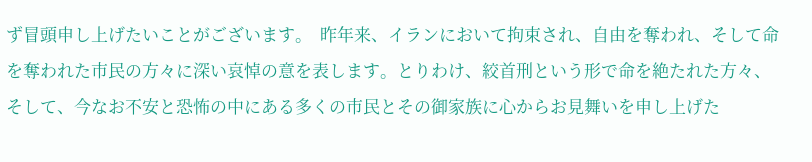ず冒頭申し上げたいことがございます。  昨年来、イランにおいて拘束され、自由を奪われ、そして命を奪われた市民の方々に深い哀悼の意を表します。とりわけ、絞首刑という形で命を絶たれた方々、そして、今なお不安と恐怖の中にある多くの市民とその御家族に心からお見舞いを申し上げた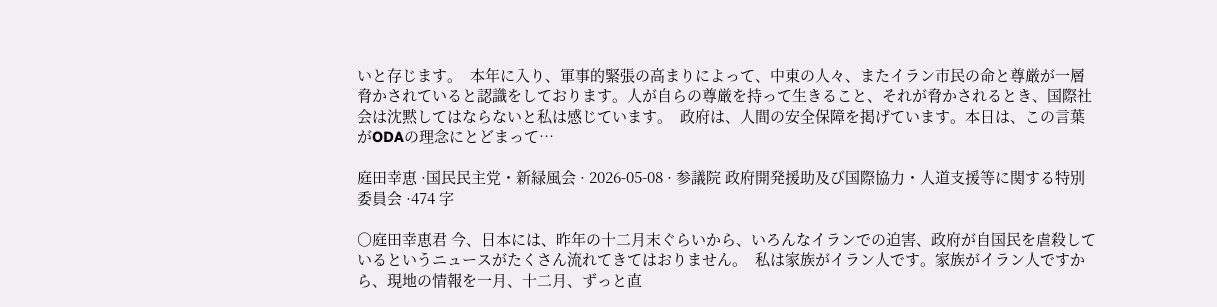いと存じます。  本年に入り、軍事的緊張の高まりによって、中東の人々、またイラン市民の命と尊厳が一層脅かされていると認識をしております。人が自らの尊厳を持って生きること、それが脅かされるとき、国際社会は沈黙してはならないと私は感じています。  政府は、人間の安全保障を掲げています。本日は、この言葉がODAの理念にとどまって…

庭田幸恵 ·国民民主党・新緑風会 · 2026-05-08 · 参議院 政府開発援助及び国際協力・人道支援等に関する特別委員会 ·474 字

○庭田幸恵君 今、日本には、昨年の十二月末ぐらいから、いろんなイランでの迫害、政府が自国民を虐殺しているというニュースがたくさん流れてきてはおりません。  私は家族がイラン人です。家族がイラン人ですから、現地の情報を一月、十二月、ずっと直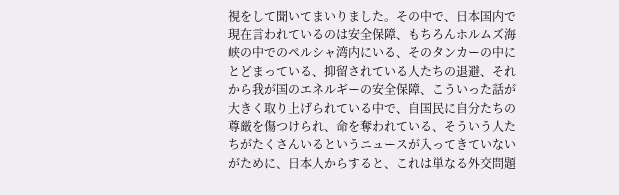視をして聞いてまいりました。その中で、日本国内で現在言われているのは安全保障、もちろんホルムズ海峡の中でのペルシャ湾内にいる、そのタンカーの中にとどまっている、抑留されている人たちの退避、それから我が国のエネルギーの安全保障、こういった話が大きく取り上げられている中で、自国民に自分たちの尊厳を傷つけられ、命を奪われている、そういう人たちがたくさんいるというニュースが入ってきていないがために、日本人からすると、これは単なる外交問題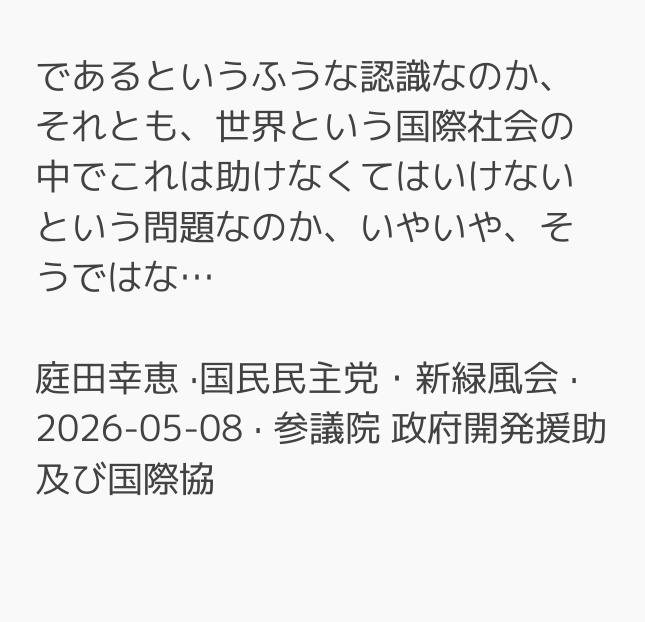であるというふうな認識なのか、それとも、世界という国際社会の中でこれは助けなくてはいけないという問題なのか、いやいや、そうではな…

庭田幸恵 ·国民民主党・新緑風会 · 2026-05-08 · 参議院 政府開発援助及び国際協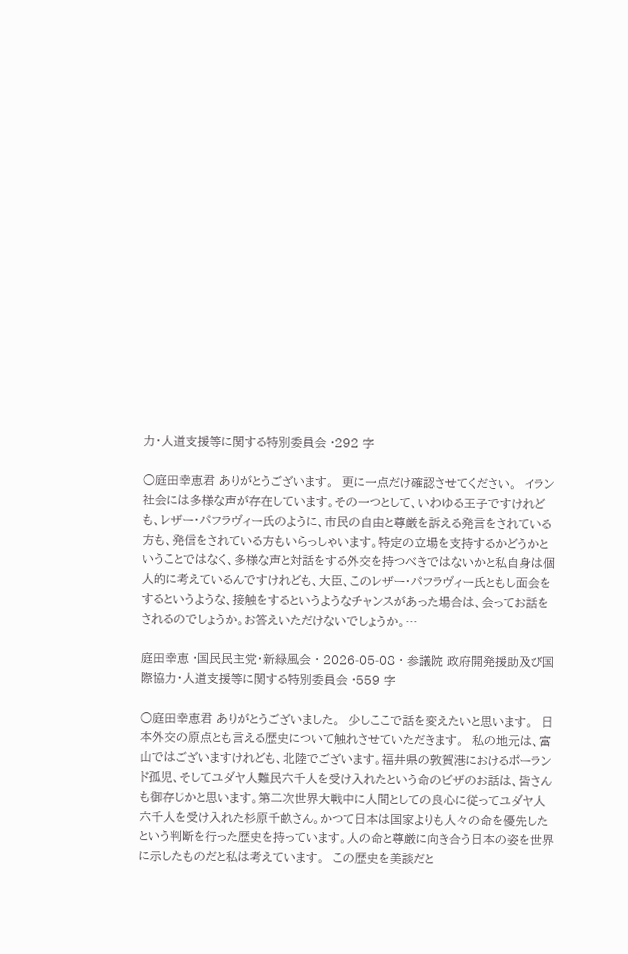力・人道支援等に関する特別委員会 ·292 字

○庭田幸恵君 ありがとうございます。  更に一点だけ確認させてください。  イラン社会には多様な声が存在しています。その一つとして、いわゆる王子ですけれども、レザー・パフラヴィー氏のように、市民の自由と尊厳を訴える発言をされている方も、発信をされている方もいらっしゃいます。特定の立場を支持するかどうかということではなく、多様な声と対話をする外交を持つべきではないかと私自身は個人的に考えているんですけれども、大臣、このレザー・パフラヴィー氏ともし面会をするというような、接触をするというようなチャンスがあった場合は、会ってお話をされるのでしょうか。お答えいただけないでしょうか。…

庭田幸恵 ·国民民主党・新緑風会 · 2026-05-08 · 参議院 政府開発援助及び国際協力・人道支援等に関する特別委員会 ·559 字

○庭田幸恵君 ありがとうございました。  少しここで話を変えたいと思います。  日本外交の原点とも言える歴史について触れさせていただきます。  私の地元は、富山ではございますけれども、北陸でございます。福井県の敦賀港におけるポーランド孤児、そしてユダヤ人難民六千人を受け入れたという命のビザのお話は、皆さんも御存じかと思います。第二次世界大戦中に人間としての良心に従ってユダヤ人六千人を受け入れた杉原千畝さん。かつて日本は国家よりも人々の命を優先したという判断を行った歴史を持っています。人の命と尊厳に向き合う日本の姿を世界に示したものだと私は考えています。  この歴史を美談だと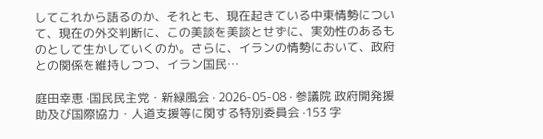してこれから語るのか、それとも、現在起きている中東情勢について、現在の外交判断に、この美談を美談とせずに、実効性のあるものとして生かしていくのか。さらに、イランの情勢において、政府との関係を維持しつつ、イラン国民…

庭田幸恵 ·国民民主党・新緑風会 · 2026-05-08 · 参議院 政府開発援助及び国際協力・人道支援等に関する特別委員会 ·153 字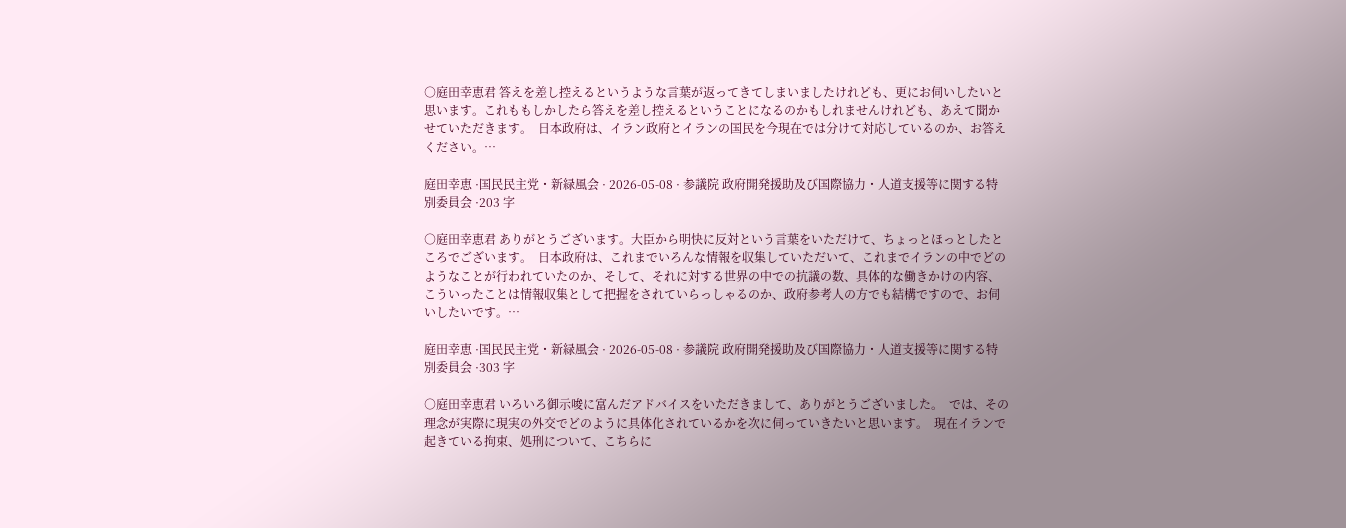○庭田幸恵君 答えを差し控えるというような言葉が返ってきてしまいましたけれども、更にお伺いしたいと思います。これももしかしたら答えを差し控えるということになるのかもしれませんけれども、あえて聞かせていただきます。  日本政府は、イラン政府とイランの国民を今現在では分けて対応しているのか、お答えください。…

庭田幸恵 ·国民民主党・新緑風会 · 2026-05-08 · 参議院 政府開発援助及び国際協力・人道支援等に関する特別委員会 ·203 字

○庭田幸恵君 ありがとうございます。大臣から明快に反対という言葉をいただけて、ちょっとほっとしたところでございます。  日本政府は、これまでいろんな情報を収集していただいて、これまでイランの中でどのようなことが行われていたのか、そして、それに対する世界の中での抗議の数、具体的な働きかけの内容、こういったことは情報収集として把握をされていらっしゃるのか、政府参考人の方でも結構ですので、お伺いしたいです。…

庭田幸恵 ·国民民主党・新緑風会 · 2026-05-08 · 参議院 政府開発援助及び国際協力・人道支援等に関する特別委員会 ·303 字

○庭田幸恵君 いろいろ御示唆に富んだアドバイスをいただきまして、ありがとうございました。  では、その理念が実際に現実の外交でどのように具体化されているかを次に伺っていきたいと思います。  現在イランで起きている拘束、処刑について、こちらに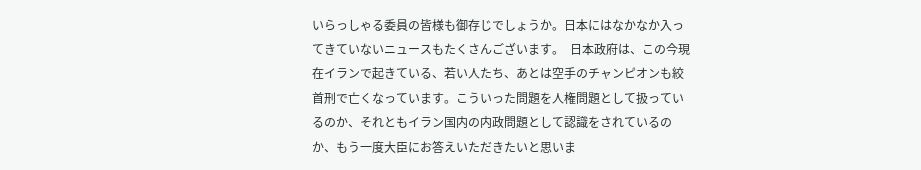いらっしゃる委員の皆様も御存じでしょうか。日本にはなかなか入ってきていないニュースもたくさんございます。  日本政府は、この今現在イランで起きている、若い人たち、あとは空手のチャンピオンも絞首刑で亡くなっています。こういった問題を人権問題として扱っているのか、それともイラン国内の内政問題として認識をされているのか、もう一度大臣にお答えいただきたいと思いま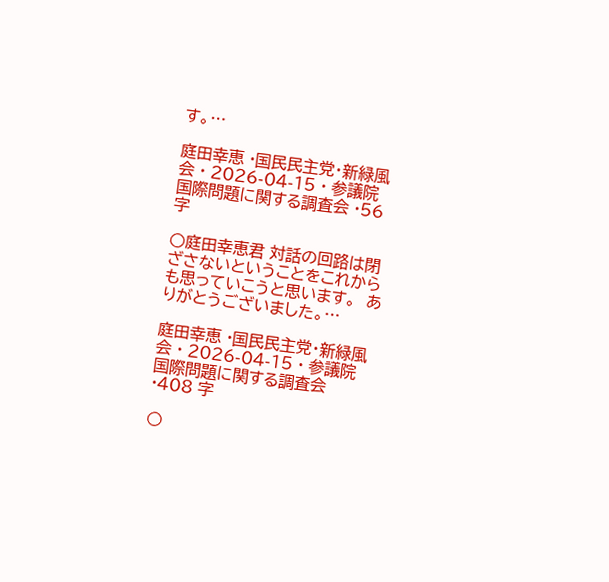す。…

庭田幸恵 ·国民民主党・新緑風会 · 2026-04-15 · 参議院 国際問題に関する調査会 ·56 字

○庭田幸恵君 対話の回路は閉ざさないということをこれからも思っていこうと思います。  ありがとうございました。…

庭田幸恵 ·国民民主党・新緑風会 · 2026-04-15 · 参議院 国際問題に関する調査会 ·408 字

○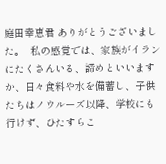庭田幸恵君 ありがとうございました。  私の感覚では、家族がイランにたくさんいる、諦めといいますか、日々食料や水を備蓄し、子供たちはノウルーズ以降、学校にも行けず、ひたすらこ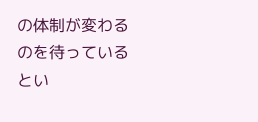の体制が変わるのを待っているとい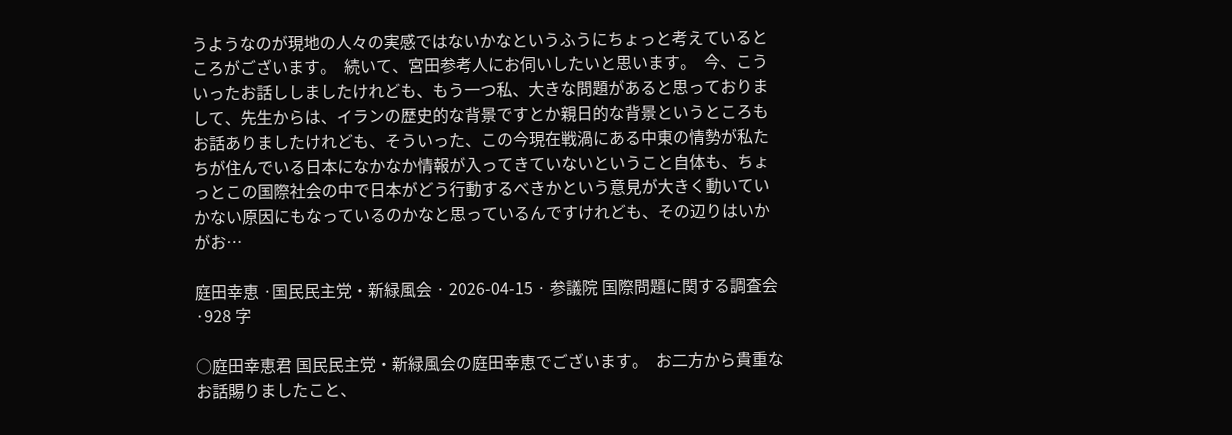うようなのが現地の人々の実感ではないかなというふうにちょっと考えているところがございます。  続いて、宮田参考人にお伺いしたいと思います。  今、こういったお話ししましたけれども、もう一つ私、大きな問題があると思っておりまして、先生からは、イランの歴史的な背景ですとか親日的な背景というところもお話ありましたけれども、そういった、この今現在戦渦にある中東の情勢が私たちが住んでいる日本になかなか情報が入ってきていないということ自体も、ちょっとこの国際社会の中で日本がどう行動するべきかという意見が大きく動いていかない原因にもなっているのかなと思っているんですけれども、その辺りはいかがお…

庭田幸恵 ·国民民主党・新緑風会 · 2026-04-15 · 参議院 国際問題に関する調査会 ·928 字

○庭田幸恵君 国民民主党・新緑風会の庭田幸恵でございます。  お二方から貴重なお話賜りましたこと、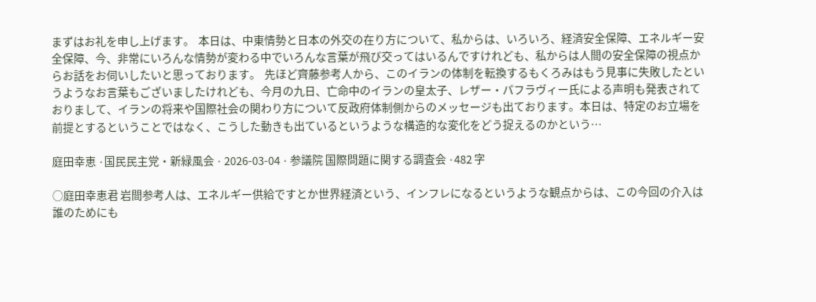まずはお礼を申し上げます。  本日は、中東情勢と日本の外交の在り方について、私からは、いろいろ、経済安全保障、エネルギー安全保障、今、非常にいろんな情勢が変わる中でいろんな言葉が飛び交ってはいるんですけれども、私からは人間の安全保障の視点からお話をお伺いしたいと思っております。  先ほど齊藤参考人から、このイランの体制を転換するもくろみはもう見事に失敗したというようなお言葉もございましたけれども、今月の九日、亡命中のイランの皇太子、レザー・パフラヴィー氏による声明も発表されておりまして、イランの将来や国際社会の関わり方について反政府体制側からのメッセージも出ております。本日は、特定のお立場を前提とするということではなく、こうした動きも出ているというような構造的な変化をどう捉えるのかという…

庭田幸恵 ·国民民主党・新緑風会 · 2026-03-04 · 参議院 国際問題に関する調査会 ·482 字

○庭田幸恵君 岩間参考人は、エネルギー供給ですとか世界経済という、インフレになるというような観点からは、この今回の介入は誰のためにも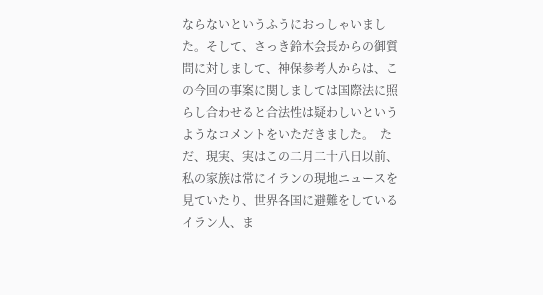ならないというふうにおっしゃいました。そして、さっき鈴木会長からの御質問に対しまして、神保参考人からは、この今回の事案に関しましては国際法に照らし合わせると合法性は疑わしいというようなコメントをいただきました。  ただ、現実、実はこの二月二十八日以前、私の家族は常にイランの現地ニュースを見ていたり、世界各国に避難をしているイラン人、ま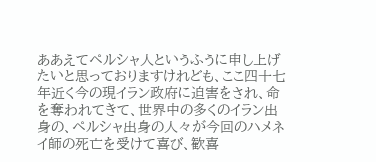ああえてペルシャ人というふうに申し上げたいと思っておりますけれども、ここ四十七年近く今の現イラン政府に迫害をされ、命を奪われてきて、世界中の多くのイラン出身の、ペルシャ出身の人々が今回のハメネイ師の死亡を受けて喜び、歓喜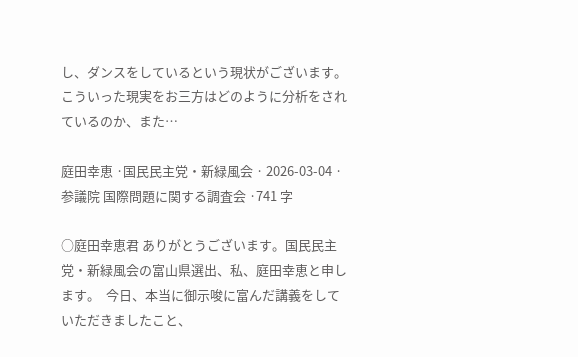し、ダンスをしているという現状がございます。  こういった現実をお三方はどのように分析をされているのか、また…

庭田幸恵 ·国民民主党・新緑風会 · 2026-03-04 · 参議院 国際問題に関する調査会 ·741 字

○庭田幸恵君 ありがとうございます。国民民主党・新緑風会の富山県選出、私、庭田幸恵と申します。  今日、本当に御示唆に富んだ講義をしていただきましたこと、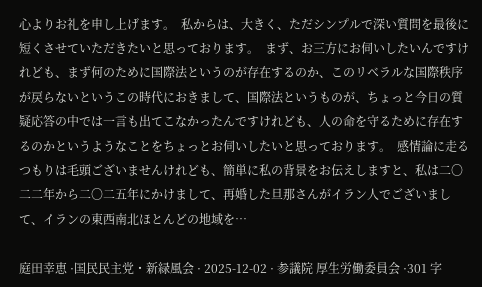心よりお礼を申し上げます。  私からは、大きく、ただシンプルで深い質問を最後に短くさせていただきたいと思っております。  まず、お三方にお伺いしたいんですけれども、まず何のために国際法というのが存在するのか、このリベラルな国際秩序が戻らないというこの時代におきまして、国際法というものが、ちょっと今日の質疑応答の中では一言も出てこなかったんですけれども、人の命を守るために存在するのかというようなことをちょっとお伺いしたいと思っております。  感情論に走るつもりは毛頭ございませんけれども、簡単に私の背景をお伝えしますと、私は二〇二二年から二〇二五年にかけまして、再婚した旦那さんがイラン人でございまして、イランの東西南北ほとんどの地域を…

庭田幸恵 ·国民民主党・新緑風会 · 2025-12-02 · 参議院 厚生労働委員会 ·301 字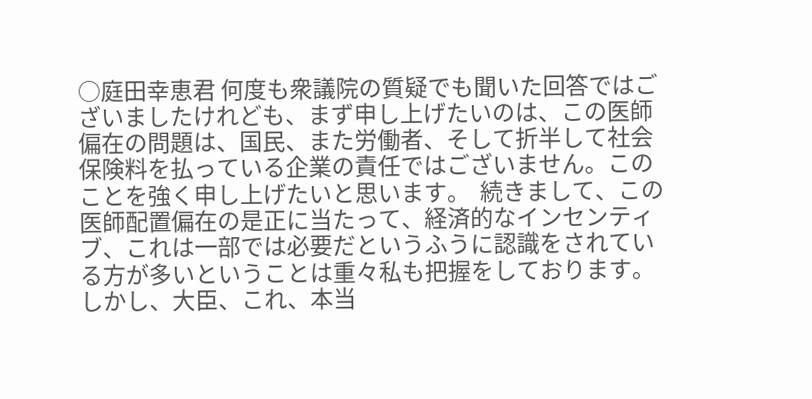○庭田幸恵君 何度も衆議院の質疑でも聞いた回答ではございましたけれども、まず申し上げたいのは、この医師偏在の問題は、国民、また労働者、そして折半して社会保険料を払っている企業の責任ではございません。このことを強く申し上げたいと思います。  続きまして、この医師配置偏在の是正に当たって、経済的なインセンティブ、これは一部では必要だというふうに認識をされている方が多いということは重々私も把握をしております。しかし、大臣、これ、本当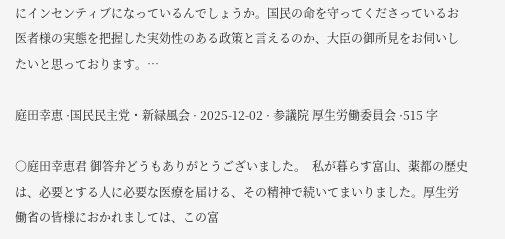にインセンティブになっているんでしょうか。国民の命を守ってくださっているお医者様の実態を把握した実効性のある政策と言えるのか、大臣の御所見をお伺いしたいと思っております。…

庭田幸恵 ·国民民主党・新緑風会 · 2025-12-02 · 参議院 厚生労働委員会 ·515 字

○庭田幸恵君 御答弁どうもありがとうございました。  私が暮らす富山、薬都の歴史は、必要とする人に必要な医療を届ける、その精神で続いてまいりました。厚生労働省の皆様におかれましては、この富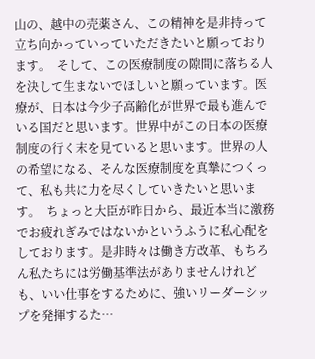山の、越中の売薬さん、この精神を是非持って立ち向かっていっていただきたいと願っております。  そして、この医療制度の隙間に落ちる人を決して生まないでほしいと願っています。医療が、日本は今少子高齢化が世界で最も進んでいる国だと思います。世界中がこの日本の医療制度の行く末を見ていると思います。世界の人の希望になる、そんな医療制度を真摯につくって、私も共に力を尽くしていきたいと思います。  ちょっと大臣が昨日から、最近本当に激務でお疲れぎみではないかというふうに私心配をしております。是非時々は働き方改革、もちろん私たちには労働基準法がありませんけれども、いい仕事をするために、強いリーダーシップを発揮するた…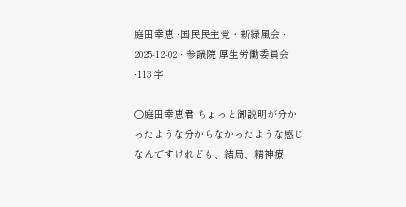庭田幸恵 ·国民民主党・新緑風会 · 2025-12-02 · 参議院 厚生労働委員会 ·113 字

○庭田幸恵君 ちょっと御説明が分かったような分からなかったような感じなんですけれども、結局、精神療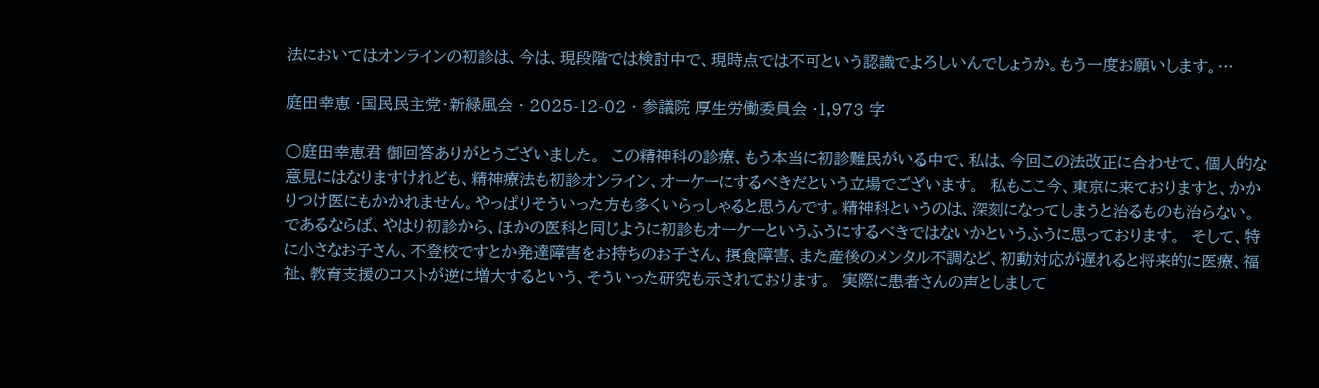法においてはオンラインの初診は、今は、現段階では検討中で、現時点では不可という認識でよろしいんでしょうか。もう一度お願いします。…

庭田幸恵 ·国民民主党・新緑風会 · 2025-12-02 · 参議院 厚生労働委員会 ·1,973 字

○庭田幸恵君 御回答ありがとうございました。  この精神科の診療、もう本当に初診難民がいる中で、私は、今回この法改正に合わせて、個人的な意見にはなりますけれども、精神療法も初診オンライン、オーケーにするべきだという立場でございます。  私もここ今、東京に来ておりますと、かかりつけ医にもかかれません。やっぱりそういった方も多くいらっしゃると思うんです。精神科というのは、深刻になってしまうと治るものも治らない。であるならば、やはり初診から、ほかの医科と同じように初診もオーケーというふうにするべきではないかというふうに思っております。  そして、特に小さなお子さん、不登校ですとか発達障害をお持ちのお子さん、摂食障害、また産後のメンタル不調など、初動対応が遅れると将来的に医療、福祉、教育支援のコストが逆に増大するという、そういった研究も示されております。  実際に患者さんの声としまして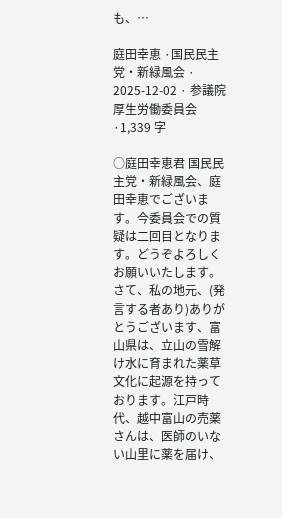も、…

庭田幸恵 ·国民民主党・新緑風会 · 2025-12-02 · 参議院 厚生労働委員会 ·1,339 字

○庭田幸恵君 国民民主党・新緑風会、庭田幸恵でございます。今委員会での質疑は二回目となります。どうぞよろしくお願いいたします。  さて、私の地元、(発言する者あり)ありがとうございます、富山県は、立山の雪解け水に育まれた薬草文化に起源を持っております。江戸時代、越中富山の売薬さんは、医師のいない山里に薬を届け、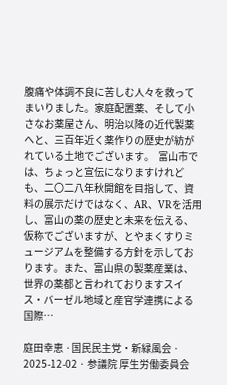腹痛や体調不良に苦しむ人々を救ってまいりました。家庭配置薬、そして小さなお薬屋さん、明治以降の近代製薬へと、三百年近く薬作りの歴史が紡がれている土地でございます。  富山市では、ちょっと宣伝になりますけれども、二〇二八年秋開館を目指して、資料の展示だけではなく、AR、VRを活用し、富山の薬の歴史と未来を伝える、仮称でございますが、とやまくすりミュージアムを整備する方針を示しております。また、富山県の製薬産業は、世界の薬都と言われておりますスイス・バーゼル地域と産官学連携による国際…

庭田幸恵 ·国民民主党・新緑風会 · 2025-12-02 · 参議院 厚生労働委員会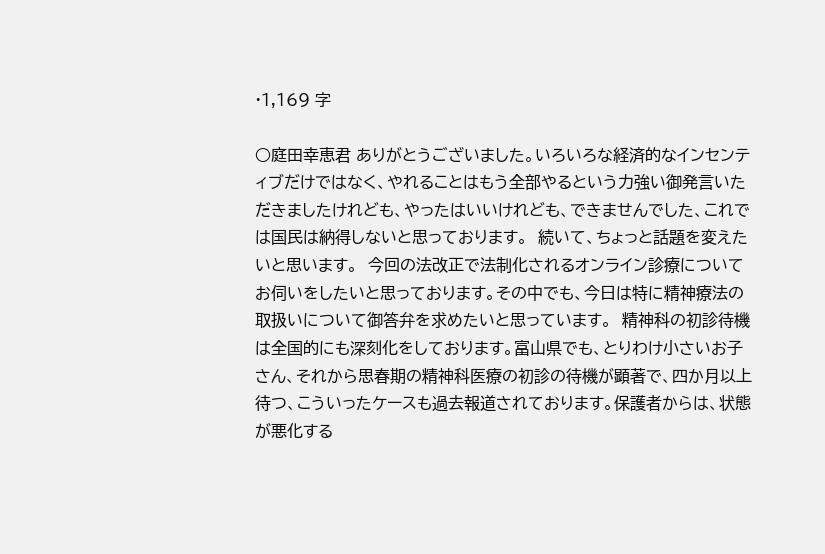·1,169 字

○庭田幸恵君 ありがとうございました。いろいろな経済的なインセンティブだけではなく、やれることはもう全部やるという力強い御発言いただきましたけれども、やったはいいけれども、できませんでした、これでは国民は納得しないと思っております。  続いて、ちょっと話題を変えたいと思います。  今回の法改正で法制化されるオンライン診療についてお伺いをしたいと思っております。その中でも、今日は特に精神療法の取扱いについて御答弁を求めたいと思っています。  精神科の初診待機は全国的にも深刻化をしております。富山県でも、とりわけ小さいお子さん、それから思春期の精神科医療の初診の待機が顕著で、四か月以上待つ、こういったケースも過去報道されております。保護者からは、状態が悪化する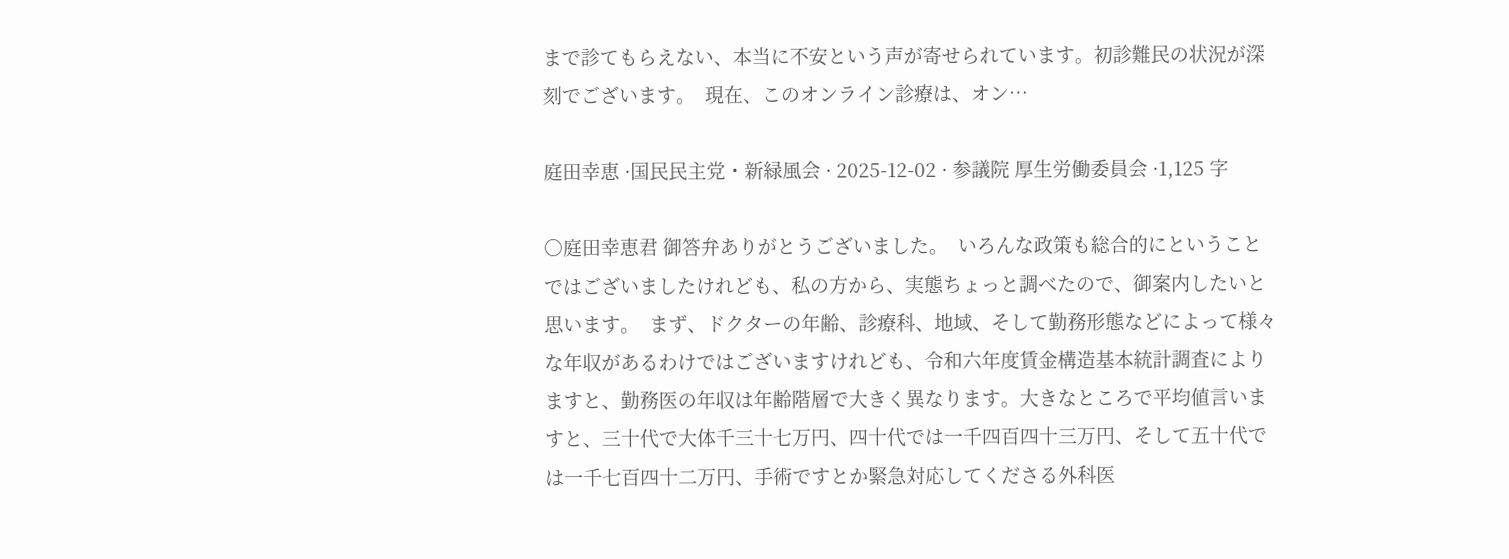まで診てもらえない、本当に不安という声が寄せられています。初診難民の状況が深刻でございます。  現在、このオンライン診療は、オン…

庭田幸恵 ·国民民主党・新緑風会 · 2025-12-02 · 参議院 厚生労働委員会 ·1,125 字

○庭田幸恵君 御答弁ありがとうございました。  いろんな政策も総合的にということではございましたけれども、私の方から、実態ちょっと調べたので、御案内したいと思います。  まず、ドクターの年齢、診療科、地域、そして勤務形態などによって様々な年収があるわけではございますけれども、令和六年度賃金構造基本統計調査によりますと、勤務医の年収は年齢階層で大きく異なります。大きなところで平均値言いますと、三十代で大体千三十七万円、四十代では一千四百四十三万円、そして五十代では一千七百四十二万円、手術ですとか緊急対応してくださる外科医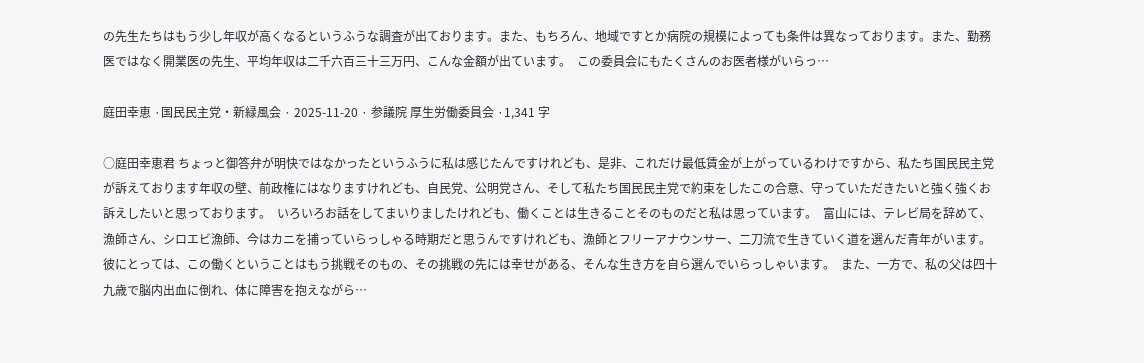の先生たちはもう少し年収が高くなるというふうな調査が出ております。また、もちろん、地域ですとか病院の規模によっても条件は異なっております。また、勤務医ではなく開業医の先生、平均年収は二千六百三十三万円、こんな金額が出ています。  この委員会にもたくさんのお医者様がいらっ…

庭田幸恵 ·国民民主党・新緑風会 · 2025-11-20 · 参議院 厚生労働委員会 ·1,341 字

○庭田幸恵君 ちょっと御答弁が明快ではなかったというふうに私は感じたんですけれども、是非、これだけ最低賃金が上がっているわけですから、私たち国民民主党が訴えております年収の壁、前政権にはなりますけれども、自民党、公明党さん、そして私たち国民民主党で約束をしたこの合意、守っていただきたいと強く強くお訴えしたいと思っております。  いろいろお話をしてまいりましたけれども、働くことは生きることそのものだと私は思っています。  富山には、テレビ局を辞めて、漁師さん、シロエビ漁師、今はカニを捕っていらっしゃる時期だと思うんですけれども、漁師とフリーアナウンサー、二刀流で生きていく道を選んだ青年がいます。彼にとっては、この働くということはもう挑戦そのもの、その挑戦の先には幸せがある、そんな生き方を自ら選んでいらっしゃいます。  また、一方で、私の父は四十九歳で脳内出血に倒れ、体に障害を抱えながら…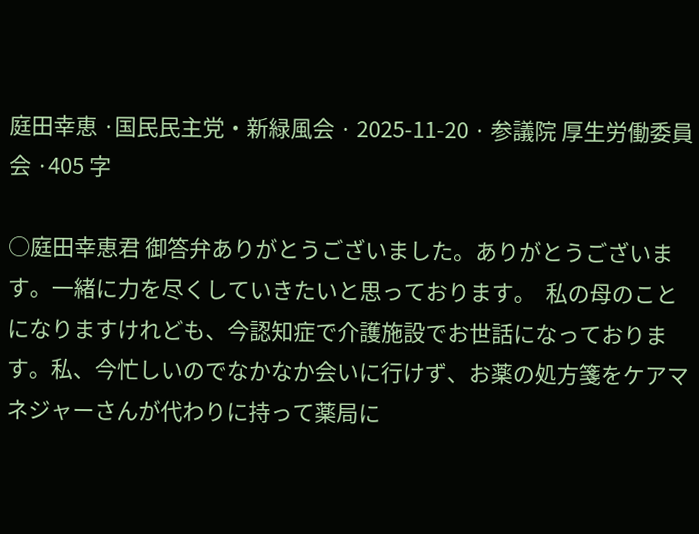庭田幸恵 ·国民民主党・新緑風会 · 2025-11-20 · 参議院 厚生労働委員会 ·405 字

○庭田幸恵君 御答弁ありがとうございました。ありがとうございます。一緒に力を尽くしていきたいと思っております。  私の母のことになりますけれども、今認知症で介護施設でお世話になっております。私、今忙しいのでなかなか会いに行けず、お薬の処方箋をケアマネジャーさんが代わりに持って薬局に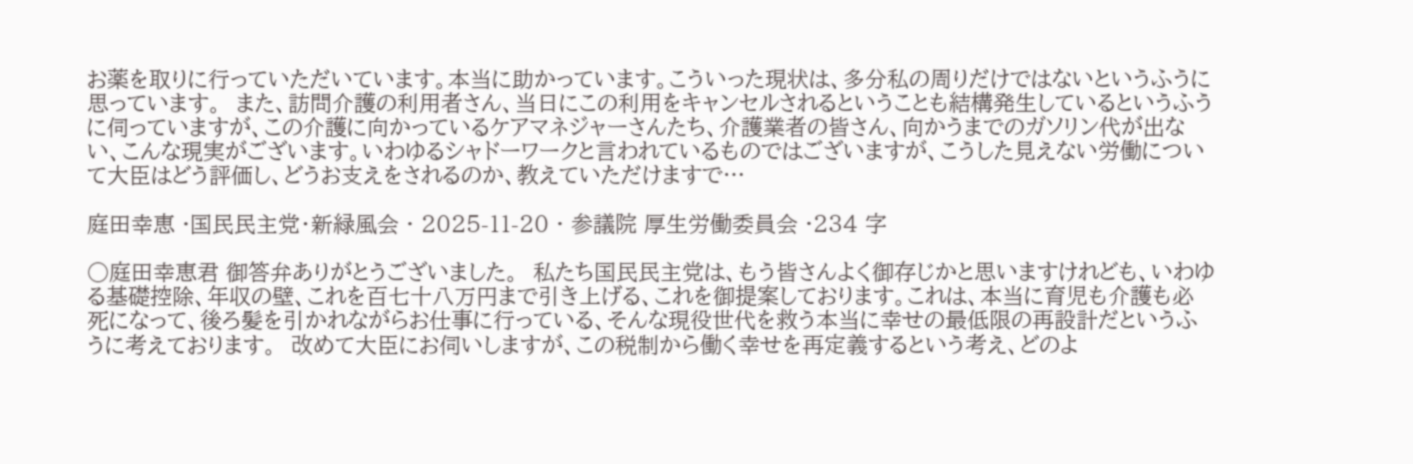お薬を取りに行っていただいています。本当に助かっています。こういった現状は、多分私の周りだけではないというふうに思っています。  また、訪問介護の利用者さん、当日にこの利用をキャンセルされるということも結構発生しているというふうに伺っていますが、この介護に向かっているケアマネジャーさんたち、介護業者の皆さん、向かうまでのガソリン代が出ない、こんな現実がございます。いわゆるシャドーワークと言われているものではございますが、こうした見えない労働について大臣はどう評価し、どうお支えをされるのか、教えていただけますで…

庭田幸恵 ·国民民主党・新緑風会 · 2025-11-20 · 参議院 厚生労働委員会 ·234 字

○庭田幸恵君 御答弁ありがとうございました。  私たち国民民主党は、もう皆さんよく御存じかと思いますけれども、いわゆる基礎控除、年収の壁、これを百七十八万円まで引き上げる、これを御提案しております。これは、本当に育児も介護も必死になって、後ろ髪を引かれながらお仕事に行っている、そんな現役世代を救う本当に幸せの最低限の再設計だというふうに考えております。  改めて大臣にお伺いしますが、この税制から働く幸せを再定義するという考え、どのよ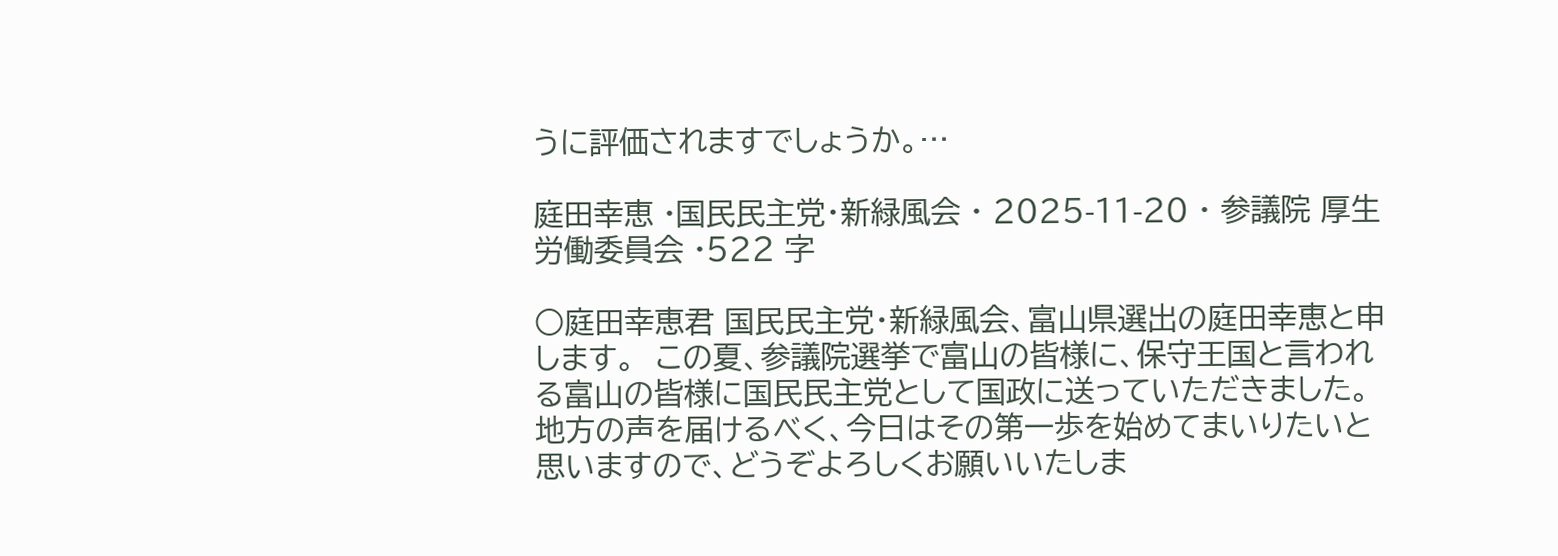うに評価されますでしょうか。…

庭田幸恵 ·国民民主党・新緑風会 · 2025-11-20 · 参議院 厚生労働委員会 ·522 字

○庭田幸恵君 国民民主党・新緑風会、富山県選出の庭田幸恵と申します。  この夏、参議院選挙で富山の皆様に、保守王国と言われる富山の皆様に国民民主党として国政に送っていただきました。地方の声を届けるべく、今日はその第一歩を始めてまいりたいと思いますので、どうぞよろしくお願いいたしま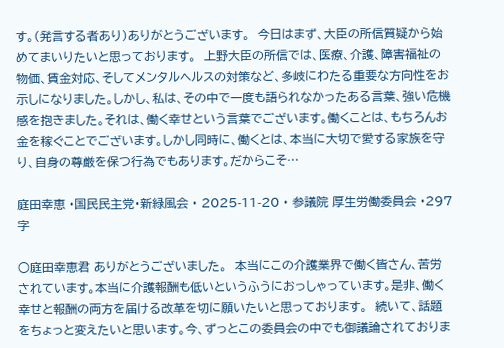す。(発言する者あり)ありがとうございます。  今日はまず、大臣の所信質疑から始めてまいりたいと思っております。  上野大臣の所信では、医療、介護、障害福祉の物価、賃金対応、そしてメンタルヘルスの対策など、多岐にわたる重要な方向性をお示しになりました。しかし、私は、その中で一度も語られなかったある言葉、強い危機感を抱きました。それは、働く幸せという言葉でございます。働くことは、もちろんお金を稼ぐことでございます。しかし同時に、働くとは、本当に大切で愛する家族を守り、自身の尊厳を保つ行為でもあります。だからこそ…

庭田幸恵 ·国民民主党・新緑風会 · 2025-11-20 · 参議院 厚生労働委員会 ·297 字

○庭田幸恵君 ありがとうございました。  本当にこの介護業界で働く皆さん、苦労されています。本当に介護報酬も低いというふうにおっしゃっています。是非、働く幸せと報酬の両方を届ける改革を切に願いたいと思っております。  続いて、話題をちょっと変えたいと思います。今、ずっとこの委員会の中でも御議論されておりま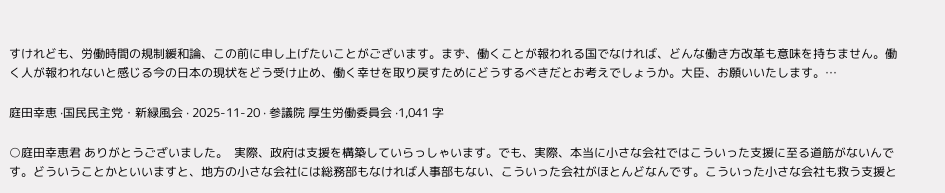すけれども、労働時間の規制緩和論、この前に申し上げたいことがございます。まず、働くことが報われる国でなければ、どんな働き方改革も意味を持ちません。働く人が報われないと感じる今の日本の現状をどう受け止め、働く幸せを取り戻すためにどうするべきだとお考えでしょうか。大臣、お願いいたします。…

庭田幸恵 ·国民民主党・新緑風会 · 2025-11-20 · 参議院 厚生労働委員会 ·1,041 字

○庭田幸恵君 ありがとうございました。  実際、政府は支援を構築していらっしゃいます。でも、実際、本当に小さな会社ではこういった支援に至る道筋がないんです。どういうことかといいますと、地方の小さな会社には総務部もなければ人事部もない、こういった会社がほとんどなんです。こういった小さな会社も救う支援と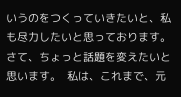いうのをつくっていきたいと、私も尽力したいと思っております。  さて、ちょっと話題を変えたいと思います。  私は、これまで、元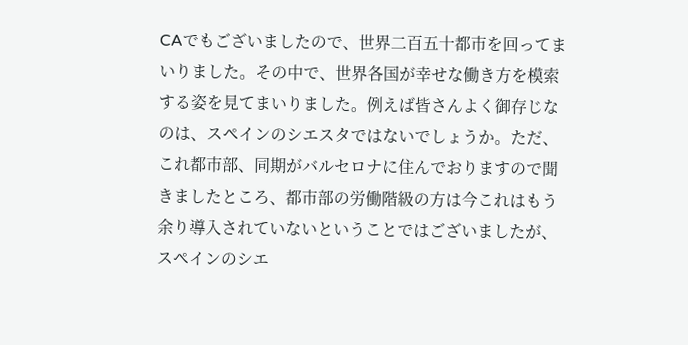CAでもございましたので、世界二百五十都市を回ってまいりました。その中で、世界各国が幸せな働き方を模索する姿を見てまいりました。例えば皆さんよく御存じなのは、スペインのシエスタではないでしょうか。ただ、これ都市部、同期がバルセロナに住んでおりますので聞きましたところ、都市部の労働階級の方は今これはもう余り導入されていないということではございましたが、スペインのシエ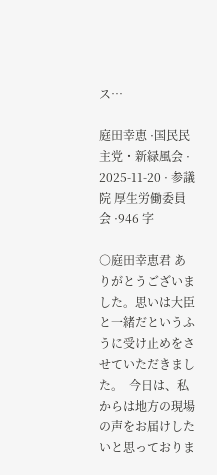ス…

庭田幸恵 ·国民民主党・新緑風会 · 2025-11-20 · 参議院 厚生労働委員会 ·946 字

○庭田幸恵君 ありがとうございました。思いは大臣と一緒だというふうに受け止めをさせていただきました。  今日は、私からは地方の現場の声をお届けしたいと思っておりま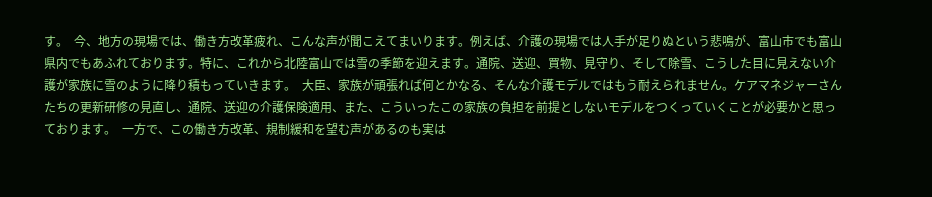す。  今、地方の現場では、働き方改革疲れ、こんな声が聞こえてまいります。例えば、介護の現場では人手が足りぬという悲鳴が、富山市でも富山県内でもあふれております。特に、これから北陸富山では雪の季節を迎えます。通院、送迎、買物、見守り、そして除雪、こうした目に見えない介護が家族に雪のように降り積もっていきます。  大臣、家族が頑張れば何とかなる、そんな介護モデルではもう耐えられません。ケアマネジャーさんたちの更新研修の見直し、通院、送迎の介護保険適用、また、こういったこの家族の負担を前提としないモデルをつくっていくことが必要かと思っております。  一方で、この働き方改革、規制緩和を望む声があるのも実は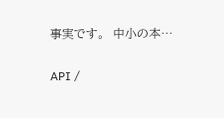事実です。  中小の本…

API /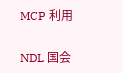MCP 利用

NDL 国会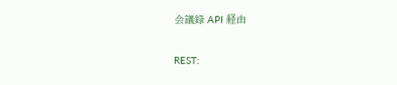会議録 API 経由

REST: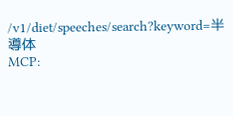/v1/diet/speeches/search?keyword=半導体
MCP: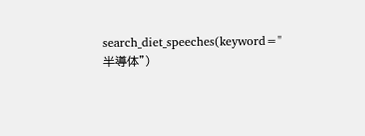search_diet_speeches(keyword="半導体")